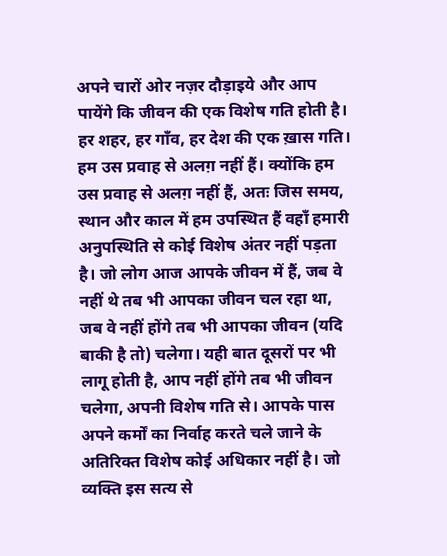अपने चारों ओर नज़र दौड़ाइये और आप पायेंगे कि जीवन की एक विशेष गति होती है। हर शहर, हर गाँव, हर देश की एक ख़ास गति। हम उस प्रवाह से अलग़ नहीं हैं। क्योंकि हम उस प्रवाह से अलग़ नहीं हैं, अतः जिस समय, स्थान और काल में हम उपस्थित हैं वहाँ हमारी अनुपस्थिति से कोई विशेष अंतर नहीं पड़ता है। जो लोग आज आपके जीवन में हैं, जब वे नहीं थे तब भी आपका जीवन चल रहा था, जब वे नहीं होंगे तब भी आपका जीवन (यदि बाकी है तो) चलेगा। यही बात दूसरों पर भी लागू होती है, आप नहीं होंगे तब भी जीवन चलेगा, अपनी विशेष गति से। आपके पास अपने कर्मों का निर्वाह करते चले जाने के अतिरिक्त विशेष कोई अधिकार नहीं है। जो व्यक्ति इस सत्य से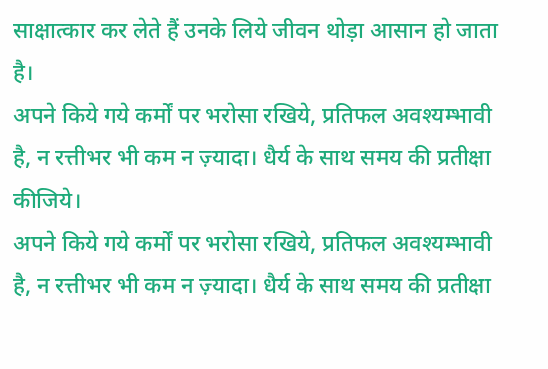साक्षात्कार कर लेते हैं उनके लिये जीवन थोड़ा आसान हो जाता है।
अपने किये गये कर्मों पर भरोसा रखिये, प्रतिफल अवश्यम्भावी है, न रत्तीभर भी कम न ज़्यादा। धैर्य के साथ समय की प्रतीक्षा कीजिये।
अपने किये गये कर्मों पर भरोसा रखिये, प्रतिफल अवश्यम्भावी है, न रत्तीभर भी कम न ज़्यादा। धैर्य के साथ समय की प्रतीक्षा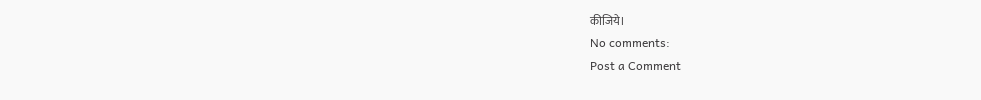कीजिये।
No comments:
Post a Comment